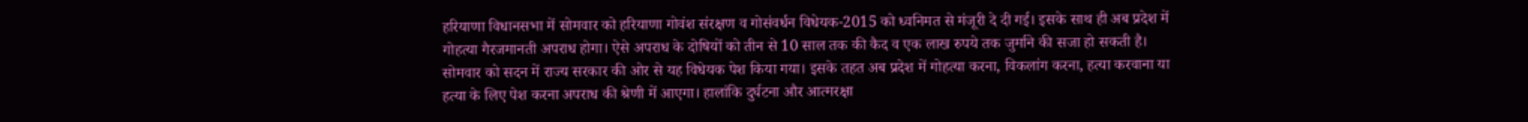हरियाणा विधानसभा में सोमवार को हरियाणा गोवंश संरक्षण व गोसंवर्धन विधेयक-2015 को ध्वनिमत से मंजूरी दे दी गई। इसके साथ ही अब प्रदेश में गोहत्या गैरजमानती अपराध होगा। ऐसे अपराध के दोषियों को तीन से 10 साल तक की कैद व एक लाख रुपये तक जुर्माने की सजा हो सकती है।
सोमवार को सदन में राज्य सरकार की ओर से यह विधेयक पेश किया गया। इसके तहत अब प्रदेश में गोहत्या करना, विकलांग करना, हत्या करवाना या हत्या के लिए पेश करना अपराध की श्रेणी में आएगा। हालांकि दुर्घटना और आत्मरक्षा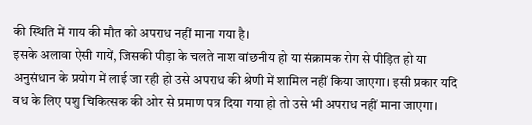की स्थिति में गाय की मौत को अपराध नहीं माना गया है।
इसके अलावा ऐसी गायें, जिसकी पीड़ा के चलते नाश वांछनीय हो या संक्रामक रोग से पीड़ित हो या अनुसंधान के प्रयोग में लाई जा रही हो उसे अपराध की श्रेणी में शामिल नहीं किया जाएगा। इसी प्रकार यदि वध के लिए पशु चिकित्सक की ओर से प्रमाण पत्र दिया गया हो तो उसे भी अपराध नहीं माना जाएगा।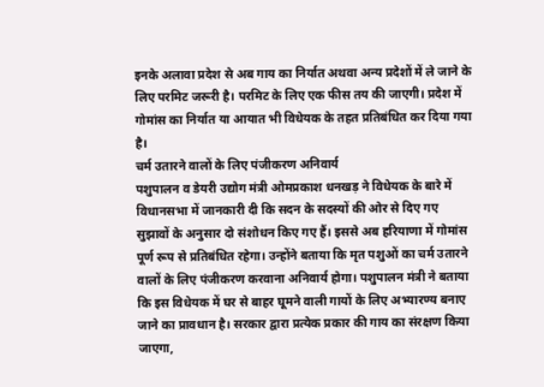इनके अलावा प्रदेश से अब गाय का निर्यात अथवा अन्य प्रदेशों में ले जाने के लिए परमिट जरूरी है। परमिट के लिए एक फीस तय की जाएगी। प्रदेश में गोमांस का निर्यात या आयात भी विधेयक के तहत प्रतिबंधित कर दिया गया है।
चर्म उतारने वालों के लिए पंजीकरण अनिवार्य
पशुपालन व डेयरी उद्योग मंत्री ओमप्रकाश धनखड़ ने विधेयक के बारे में विधानसभा में जानकारी दी कि सदन के सदस्यों की ओर से दिए गए सुझावों के अनुसार दो संशोधन किए गए हैं। इससे अब हरियाणा में गोमांस पूर्ण रूप से प्रतिबंधित रहेगा। उन्होंने बताया कि मृत पशुओं का चर्म उतारने वालों के लिए पंजीकरण करवाना अनिवार्य होगा। पशुपालन मंत्री ने बताया कि इस विधेयक में घर से बाहर घूमने वाली गायों के लिए अभ्यारण्य बनाए जाने का प्रावधान है। सरकार द्वारा प्रत्येक प्रकार की गाय का संरक्षण किया जाएगा,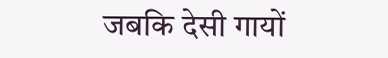जबकि देसी गायों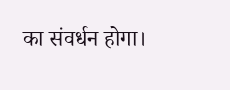का संवर्धन होगा।